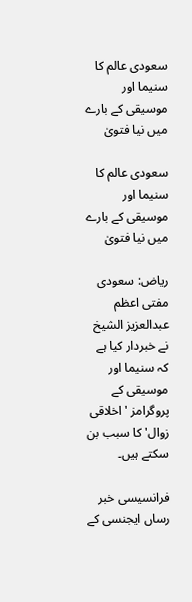سعودی عالم کا سنیما اور موسیقی کے بارے میں نیا فتویٰ

سعودی عالم کا سنیما اور موسیقی کے بارے میں نیا فتویٰ

ریاض: سعودی مفتی اعظم عبدالعزیز الشیخ نے خبردار کیا ہے کہ سنیما اور موسیقی کے پروگرامز 'اخلاقی زوال' کا سبب بن سکتے ہیں۔

فرانسیسی خبر رساں ایجنسی کے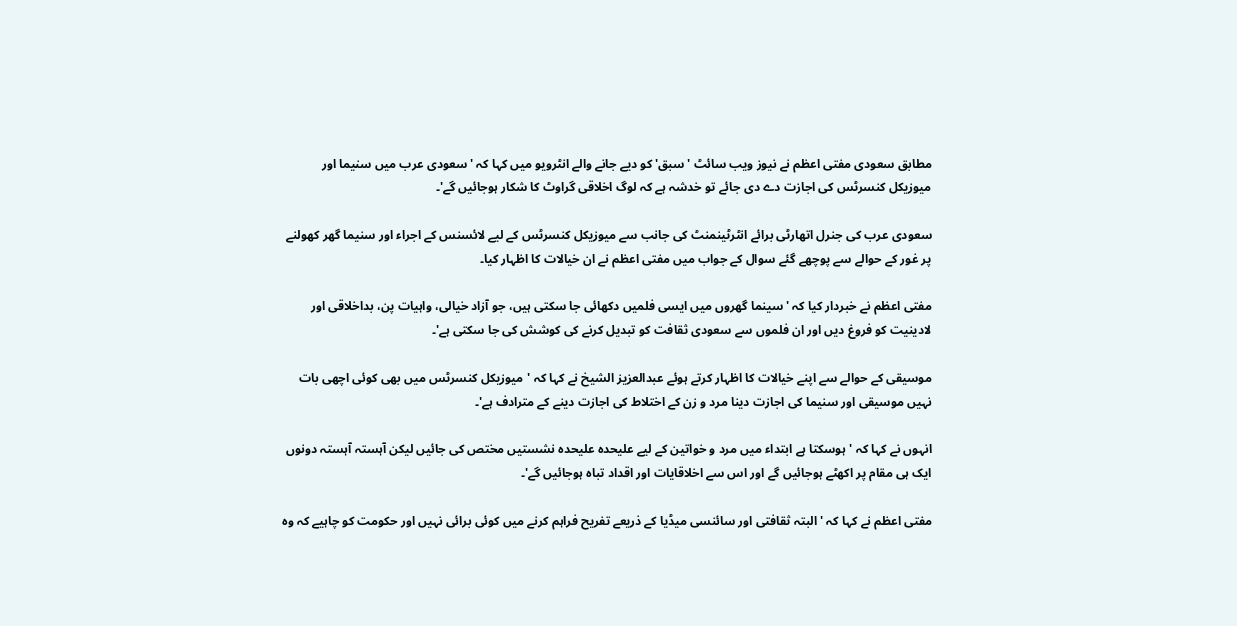مطابق سعودی مفتی اعظم نے نیوز ویب سائٹ 'سبق' کو دیے جانے والے انٹرویو میں کہا کہ 'سعودی عرب میں سنیما اور میوزیکل کنسرٹس کی اجازت دے دی جائے تو خدشہ ہے کہ لوگ اخلاقی گراوٹ کا شکار ہوجائیں گے'۔

سعودی عرب کی جنرل اتھارٹی برائے انٹرٹینمنٹ کی جانب سے میوزیکل کنسرٹس کے لیے لائسنس کے اجراء اور سنیما گھر کھولنے پر غور کے حوالے سے پوچھے گئے سوال کے جواب میں مفتی اعظم نے ان خیالات کا اظہار کیا۔

مفتی اعظم نے خبردار کیا کہ ' سینما گھروں میں ایسی فلمیں دکھائی جا سکتی ہیں، جو آزاد خیالی، واہیات پن، بداخلاقی اور لادینیت کو فروغ دیں اور ان فلموں سے سعودی ثقافت کو تبدیل کرنے کی کوشش کی جا سکتی ہے'۔

موسیقی کے حوالے سے اپنے خیالات کا اظہار کرتے ہوئے عبدالعزیز الشیخ نے کہا کہ 'میوزیکل کنسرٹس میں بھی کوئی اچھی بات نہیں موسیقی اور سنیما کی اجازت دینا مرد و زن کے اختلاط کی اجازت دینے کے مترادف ہے'۔

انہوں نے کہا کہ 'ہوسکتا ہے ابتداء میں مرد و خواتین کے لیے علیحدہ علیحدہ نشستیں مختص کی جائیں لیکن آہستہ آہستہ دونوں ایک ہی مقام پر اکھٹے ہوجائیں گے اور اس سے اخلاقایات اور اقداد تباہ ہوجائیں گے'۔

مفتی اعظم نے کہا کہ 'البتہ ثقافتی اور سائنسی میڈیا کے ذریعے تفریح فراہم کرنے میں کوئی برائی نہیں اور حکومت کو چاہیے کہ وہ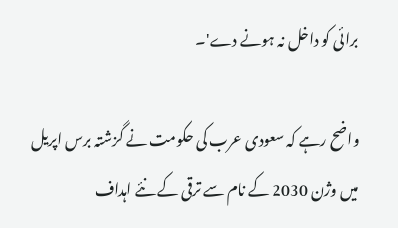برائی کو داخل نہ ہونے دے'۔

واضح رہے کہ سعودی عرب کی حکومت نے گزشتہ برس اپریل میں وژن 2030 کے نام سے ترقی کے نئے اہداف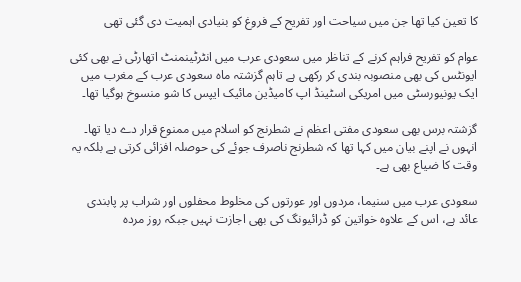کا تعین کیا تھا جن میں سیاحت اور تفریح کے فروغ کو بنیادی اہمیت دی گئی تھی

عوام کو تفریح فراہم کرنے کے تناظر میں سعودی عرب میں انٹرٹینمنٹ اتھارٹی نے بھی کئی ایونٹس کی بھی منصوبہ بندی کر رکھی ہے تاہم گزشتہ ماہ سعودی عرب کے مغرب میں ایک یونیورسٹی میں امریکی اسٹینڈ اپ کامیڈین مائیک ایپس کا شو منسوخ ہوگیا تھا۔

گزشتہ برس بھی سعودی مفتی اعظم نے شطرنج کو اسلام میں ممنوع قرار دے دیا تھا۔ انہوں نے اپنے بیان میں کہا تھا کہ شطرنج ناصرف جوئے کی حوصلہ افزائی کرتی ہے بلکہ یہ وقت کا ضیاع بھی ہے۔

سعودی عرب میں سنیما، مردوں اور عورتوں کی مخلوط محفلوں اور شراب پر پابندی عائد ہے، اس کے علاوہ خواتین کو ڈرائیونگ کی بھی اجازت نہیں جبکہ روز مردہ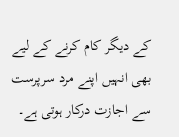کے دیگر کام کرنے کے لیے بھی انہیں اپنے مرد سرپرست سے اجازت درکار ہوتی ہے۔